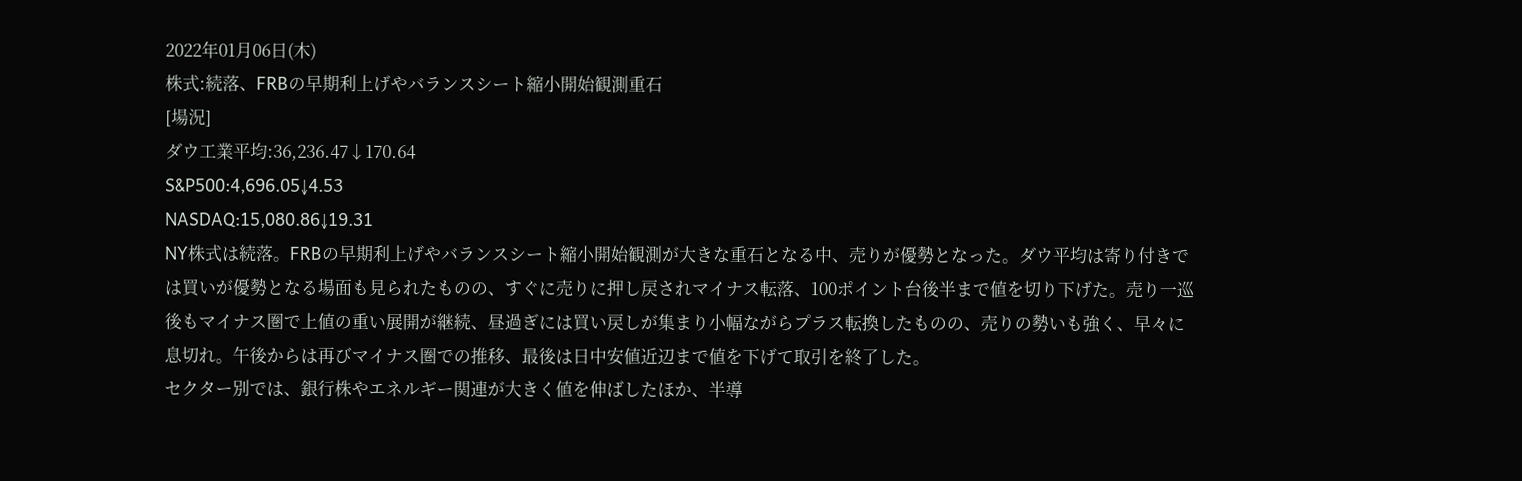2022年01月06日(木)
株式:続落、FRBの早期利上げやバランスシート縮小開始観測重石
[場況]
ダウ工業平均:36,236.47↓170.64
S&P500:4,696.05↓4.53
NASDAQ:15,080.86↓19.31
NY株式は続落。FRBの早期利上げやバランスシート縮小開始観測が大きな重石となる中、売りが優勢となった。ダウ平均は寄り付きでは買いが優勢となる場面も見られたものの、すぐに売りに押し戻されマイナス転落、100ポイント台後半まで値を切り下げた。売り一巡後もマイナス圏で上値の重い展開が継続、昼過ぎには買い戻しが集まり小幅ながらプラス転換したものの、売りの勢いも強く、早々に息切れ。午後からは再びマイナス圏での推移、最後は日中安値近辺まで値を下げて取引を終了した。
セクター別では、銀行株やエネルギー関連が大きく値を伸ばしたほか、半導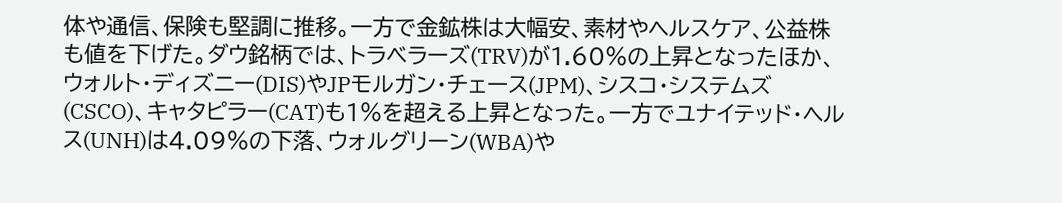体や通信、保険も堅調に推移。一方で金鉱株は大幅安、素材やヘルスケア、公益株も値を下げた。ダウ銘柄では、トラベラーズ(TRV)が1.60%の上昇となったほか、ウォルト・ディズニー(DIS)やJPモルガン・チェース(JPM)、シスコ・システムズ(CSCO)、キャタピラー(CAT)も1%を超える上昇となった。一方でユナイテッド・ヘルス(UNH)は4.09%の下落、ウォルグリーン(WBA)や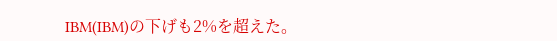IBM(IBM)の下げも2%を超えた。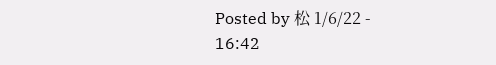Posted by 松 1/6/22 - 16:42